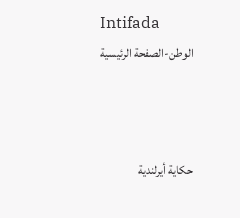Intifada
الوطن-الصفحة الرئيسية



حكاية أيرلندية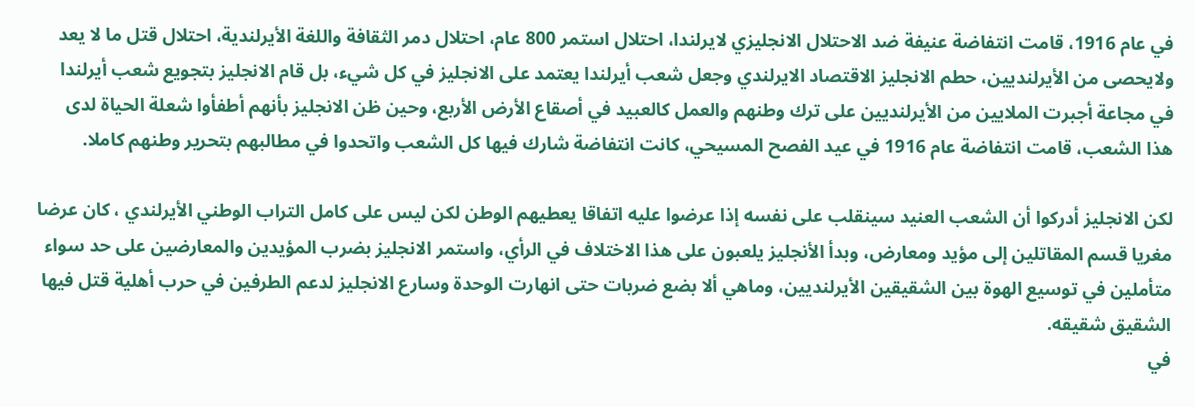في عام 1916، قامت انتفاضة عنيفة ضد الاحتلال الانجليزي لايرلندا، احتلال استمر 800 عام، احتلال دمر الثقافة واللغة الأيرلندية، احتلال قتل ما لا يعد ولايحصى من الأيرلنديين، حطم الانجليز الاقتصاد الايرلندي وجعل شعب أيرلندا يعتمد على الانجليز في كل شيء، بل قام الانجليز بتجويع شعب أيرلندا في مجاعة أجبرت الملايين من الأيرلنديين على ترك وطنهم والعمل كالعبيد في أصقاع الأرض الأربع، وحين ظن الانجليز بأنهم أطفأوا شعلة الحياة لدى هذا الشعب، قامت انتفاضة عام 1916 في عيد الفصح المسيحي، كانت انتفاضة شارك فيها كل الشعب واتحدوا في مطالبهم بتحرير وطنهم كاملا.

لكن الانجليز أدركوا أن الشعب العنيد سينقلب على نفسه إذا عرضوا عليه اتفاقا يعطيهم الوطن لكن ليس على كامل التراب الوطني الأيرلندي ، كان عرضا مغريا قسم المقاتلين إلى مؤيد ومعارض، وبدأ الأنجليز يلعبون على هذا الاختلاف في الرأي، واستمر الانجليز بضرب المؤيدين والمعارضين على حد سواء متأملين في توسيع الهوة بين الشقيقين الأيرلنديين، وماهي ألا بضع ضربات حتى انهارت الوحدة وسارع الانجليز لدعم الطرفين في حرب أهلية قتل فيها الشقيق شقيقه.
في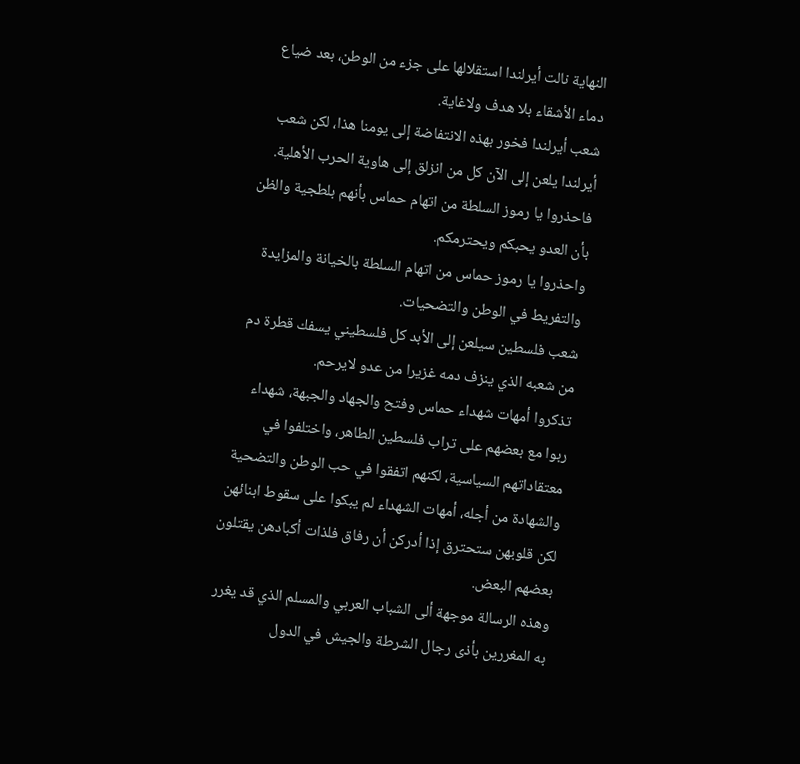النهاية نالت أيرلندا استقلالها على جزء من الوطن، بعد ضياع دماء الأشقاء بلا هدف ولاغاية.
شعب أيرلندا فخور بهذه الانتفاضة إلى يومنا هذا، لكن شعب أيرلندا يلعن إلى الآن كل من انزلق إلى هاوية الحرب الأهلية.
فاحذروا يا رموز السلطة من اتهام حماس بأنهم بلطجية والظن بأن العدو يحبكم ويحترمكم.
واحذروا يا رموز حماس من اتهام السلطة بالخيانة والمزايدة والتفريط في الوطن والتضحيات.
شعب فلسطين سيلعن إلى الأبد كل فلسطيني يسفك قطرة دم من شعبه الذي ينزف دمه غزيرا من عدو لايرحم.
تذكروا أمهات شهداء حماس وفتح والجهاد والجبهة، شهداء ربوا مع بعضهم على تراب فلسطين الطاهر، واختلفوا في معتقاداتهم السياسية، لكنهم اتفقوا في حب الوطن والتضحية والشهادة من أجله، أمهات الشهداء لم يبكوا على سقوط ابنائهن لكن قلوبهن ستحترق إذا أدركن أن رفاق فلذات أكبادهن يقتلون بعضهم البعض.
وهذه الرسالة موجهة ألى الشباب العربي والمسلم الذي قد يغرر به المغررين بأذى رجال الشرطة والجيش في الدول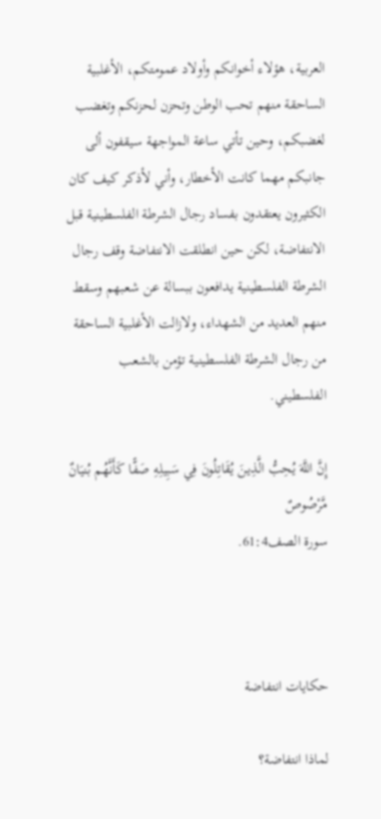العربية، هؤلاء أخوانكم وأولاد عمومتكم، الأغلبية الساحقة منهم تحب الوطن وتحزن لحزنكم وتغضب لغضبكم، وحين تأتي ساعة المواجهة سيقفون ألى جانبكم مهما كانت الأخطار، وأني لأذكر كيف كان الكثيرون يعتقدون بفساد رجال الشرطة الفلسطينية قبل الانتفاضة، لكن حين انطلقت الانتفاضة وقف رجال الشرطة الفلسطينية يدافعون ببسالة عن شعبهم وسقط منهم العديد من الشهداء، ولازالت الأغلبية الساحقة من رجال الشرطة الفلسطينية تؤمن بالشعب الفلسطيني.

إِنَّ اللَّهَ يُحِبُّ الَّذِينَ يُقَاتِلُونَ فِي سَبِيلِهِ صَفًّا كَأَنَّهُم بُنيَانٌ مَّرْصُوصٌ
سورة الصف61:4.



حكايات انتفاضة

لماذا انتفاضة؟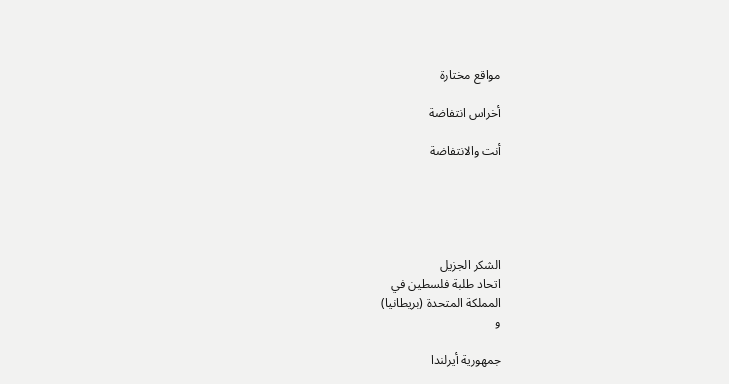مواقع مختارة

أخراس انتفاضة

أنت والانتفاضة





الشكر الجزيل
اتحاد طلبة فلسطين في
المملكة المتحدة (بريطانيا)
و

جمهورية أيرلندا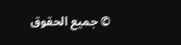© جميع الحقوق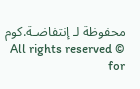محفوظة لـ إنتفاضـة.كوم © All rights reserved for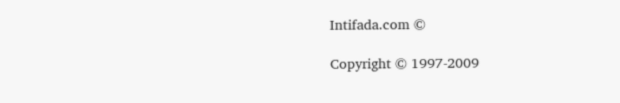Intifada.com ©

Copyright © 1997-2009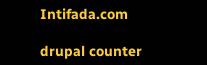Intifada.com

drupal counter